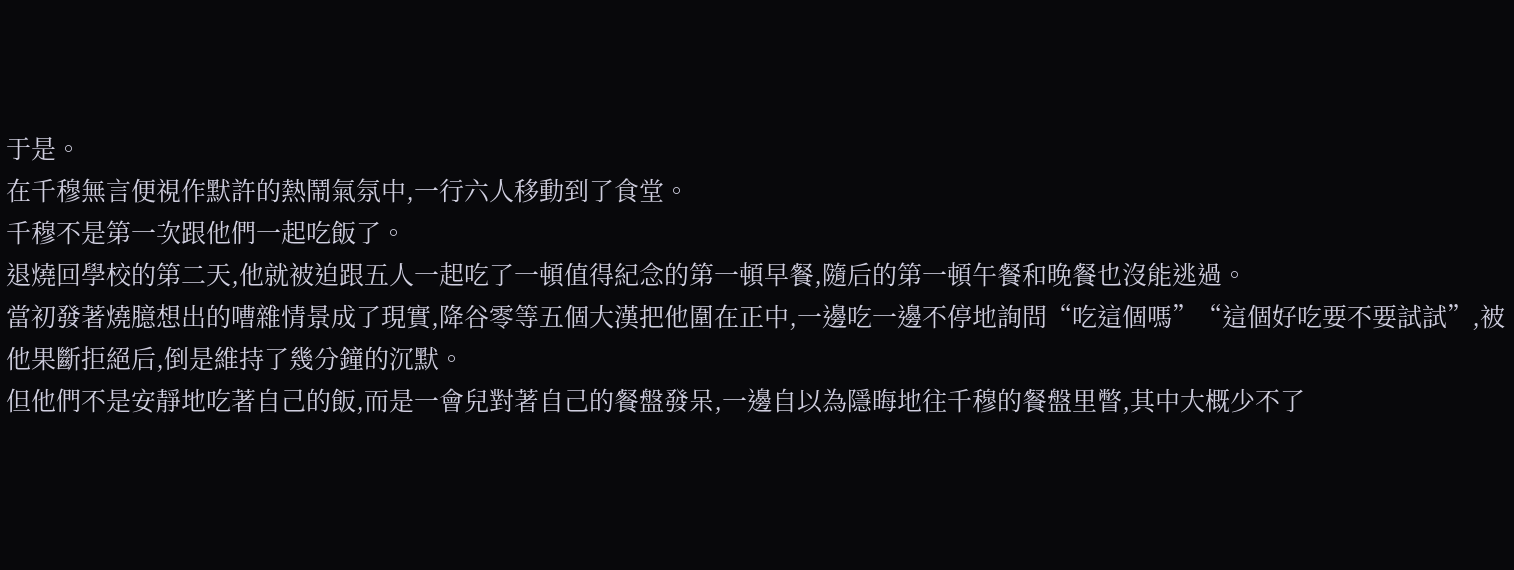于是。
在千穆無言便視作默許的熱鬧氣氛中,一行六人移動到了食堂。
千穆不是第一次跟他們一起吃飯了。
退燒回學校的第二天,他就被迫跟五人一起吃了一頓值得紀念的第一頓早餐,隨后的第一頓午餐和晚餐也沒能逃過。
當初發著燒臆想出的嘈雜情景成了現實,降谷零等五個大漢把他圍在正中,一邊吃一邊不停地詢問“吃這個嗎”“這個好吃要不要試試”,被他果斷拒絕后,倒是維持了幾分鐘的沉默。
但他們不是安靜地吃著自己的飯,而是一會兒對著自己的餐盤發呆,一邊自以為隱晦地往千穆的餐盤里瞥,其中大概少不了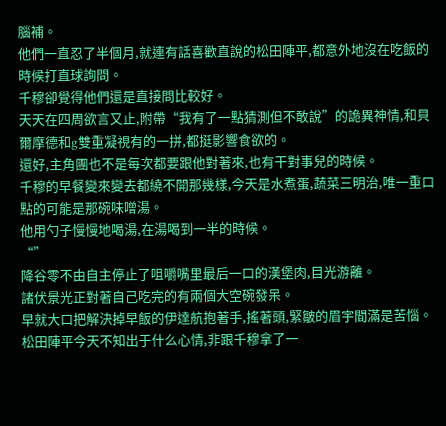腦補。
他們一直忍了半個月,就連有話喜歡直說的松田陣平,都意外地沒在吃飯的時候打直球詢問。
千穆卻覺得他們還是直接問比較好。
天天在四周欲言又止,附帶“我有了一點猜測但不敢說”的詭異神情,和貝爾摩德和g雙重凝視有的一拼,都挺影響食欲的。
還好,主角團也不是每次都要跟他對著來,也有干對事兒的時候。
千穆的早餐變來變去都繞不開那幾樣,今天是水煮蛋,蔬菜三明治,唯一重口點的可能是那碗味噌湯。
他用勺子慢慢地喝湯,在湯喝到一半的時候。
“”
降谷零不由自主停止了咀嚼嘴里最后一口的漢堡肉,目光游離。
諸伏景光正對著自己吃完的有兩個大空碗發呆。
早就大口把解決掉早飯的伊達航抱著手,搖著頭,緊皺的眉宇間滿是苦惱。
松田陣平今天不知出于什么心情,非跟千穆拿了一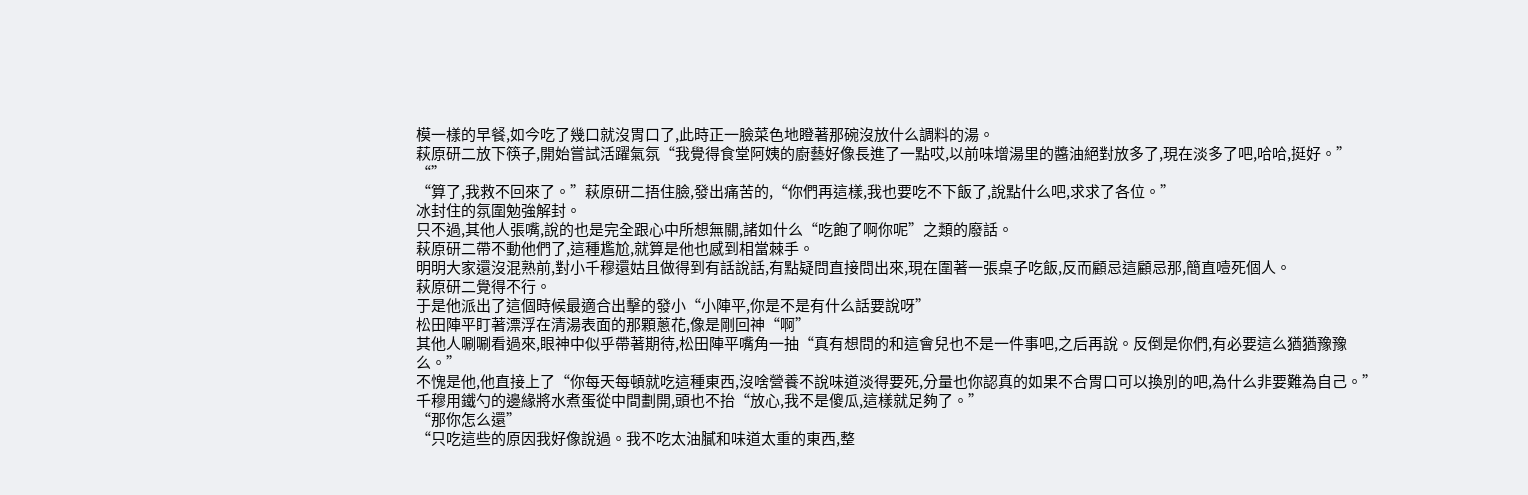模一樣的早餐,如今吃了幾口就沒胃口了,此時正一臉菜色地瞪著那碗沒放什么調料的湯。
萩原研二放下筷子,開始嘗試活躍氣氛“我覺得食堂阿姨的廚藝好像長進了一點哎,以前味增湯里的醬油絕對放多了,現在淡多了吧,哈哈,挺好。”
“”
“算了,我救不回來了。”萩原研二捂住臉,發出痛苦的,“你們再這樣,我也要吃不下飯了,說點什么吧,求求了各位。”
冰封住的氛圍勉強解封。
只不過,其他人張嘴,說的也是完全跟心中所想無關,諸如什么“吃飽了啊你呢”之類的廢話。
萩原研二帶不動他們了,這種尷尬,就算是他也感到相當棘手。
明明大家還沒混熟前,對小千穆還姑且做得到有話說話,有點疑問直接問出來,現在圍著一張桌子吃飯,反而顧忌這顧忌那,簡直噎死個人。
萩原研二覺得不行。
于是他派出了這個時候最適合出擊的發小“小陣平,你是不是有什么話要說呀”
松田陣平盯著漂浮在清湯表面的那顆蔥花,像是剛回神“啊”
其他人唰唰看過來,眼神中似乎帶著期待,松田陣平嘴角一抽“真有想問的和這會兒也不是一件事吧,之后再說。反倒是你們,有必要這么猶猶豫豫么。”
不愧是他,他直接上了“你每天每頓就吃這種東西,沒啥營養不說味道淡得要死,分量也你認真的如果不合胃口可以換別的吧,為什么非要難為自己。”
千穆用鐵勺的邊緣將水煮蛋從中間劃開,頭也不抬“放心,我不是傻瓜,這樣就足夠了。”
“那你怎么還”
“只吃這些的原因我好像說過。我不吃太油膩和味道太重的東西,整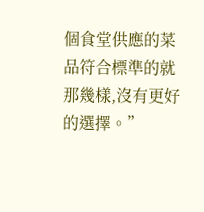個食堂供應的菜品符合標準的就那幾樣,沒有更好的選擇。”